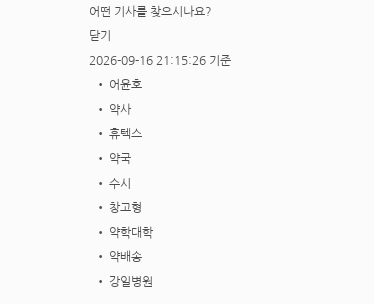어떤 기사를 찾으시나요?
닫기
2026-09-16 21:15:26 기준
  • 어윤호
  • 약사
  • 휴텍스
  • 약국
  • 수시
  • 창고형
  • 약학대학
  • 약배송
  • 강일병원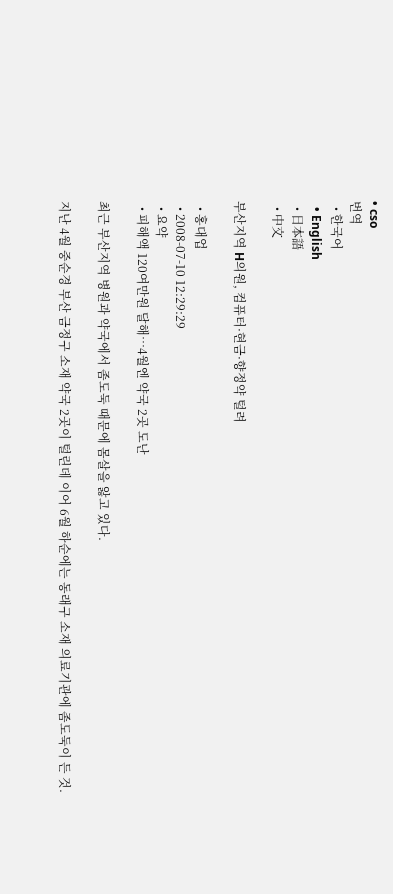• cso
번역
  • 한국어
  • English
  • 日本語
  • 中文

부산지역 H의원, 컴퓨터·현금·향정약 털려

  • 홍대업
  • 2008-07-10 12:29:29
  • 요약
  • 피해액 120여만원 달해…4월엔 약국 2곳 도난

최근 부산지역 병원과 약국에서 좀도둑 때문에 몸살을 앓고 있다.

지난 4월 중순경 부산 금정구 소재 약국 2곳이 털린데 이어 6월 하순에는 동래구 소재 의료기관에 좀도둑이 든 것.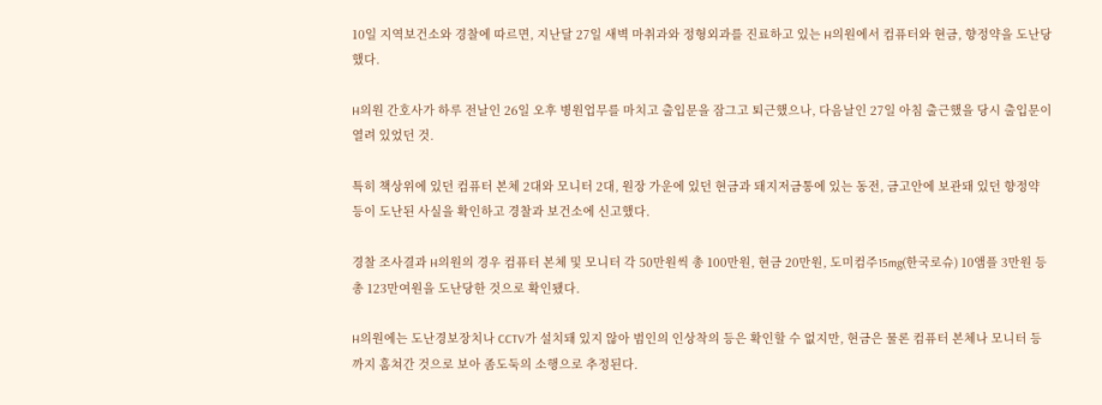10일 지역보건소와 경찰에 따르면, 지난달 27일 새벽 마취과와 정형외과를 진료하고 있는 H의원에서 컴퓨터와 현금, 향정약을 도난당했다.

H의원 간호사가 하루 전날인 26일 오후 병원업무를 마치고 출입문을 잠그고 퇴근했으나, 다음날인 27일 아침 출근했을 당시 출입문이 열려 있었던 것.

특히 책상위에 있던 컴퓨터 본체 2대와 모니터 2대, 원장 가운에 있던 현금과 돼지저금통에 있는 동전, 금고안에 보관돼 있던 향정약 등이 도난된 사실을 확인하고 경찰과 보건소에 신고했다.

경찰 조사결과 H의원의 경우 컴퓨터 본체 및 모니터 각 50만원씩 총 100만원, 현금 20만원, 도미컴주15mg(한국로슈) 10앰플 3만원 등 총 123만여원을 도난당한 것으로 확인됐다.

H의원에는 도난경보장치나 CCTV가 설치돼 있지 않아 범인의 인상착의 등은 확인할 수 없지만, 현금은 물론 컴퓨터 본체나 모니터 등까지 훔쳐간 것으로 보아 좀도둑의 소행으로 추정된다.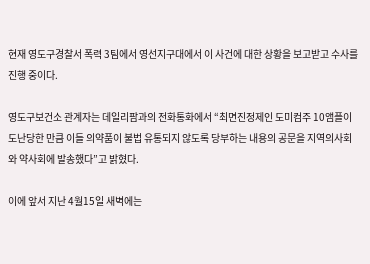현재 영도구경찰서 폭력 3팀에서 영선지구대에서 이 사건에 대한 상황을 보고받고 수사를 진행 중이다.

영도구보건소 관계자는 데일리팜과의 전화통화에서 “최면진정제인 도미컴주 10앰플이 도난당한 만큼 이들 의약품이 불법 유통되지 않도록 당부하는 내용의 공문을 지역의사회와 약사회에 발송했다”고 밝혔다.

이에 앞서 지난 4월15일 새벽에는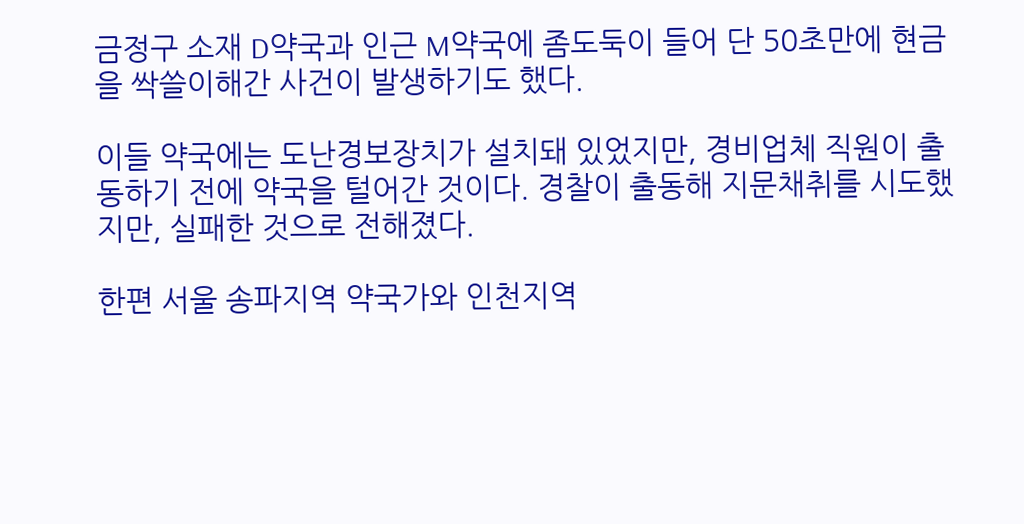금정구 소재 D약국과 인근 M약국에 좀도둑이 들어 단 50초만에 현금을 싹쓸이해간 사건이 발생하기도 했다.

이들 약국에는 도난경보장치가 설치돼 있었지만, 경비업체 직원이 출동하기 전에 약국을 털어간 것이다. 경찰이 출동해 지문채취를 시도했지만, 실패한 것으로 전해졌다.

한편 서울 송파지역 약국가와 인천지역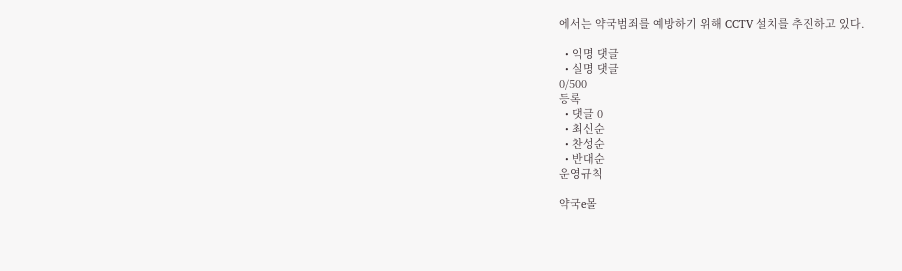에서는 약국범죄를 예방하기 위해 CCTV 설치를 추진하고 있다.

  • 익명 댓글
  • 실명 댓글
0/500
등록
  • 댓글 0
  • 최신순
  • 찬성순
  • 반대순
운영규칙

약국e몰